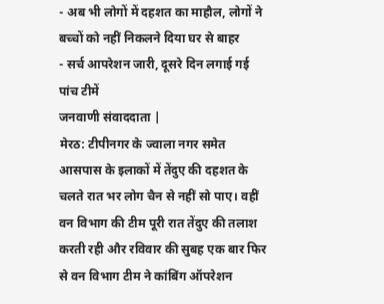- अब भी लोगों में दहशत का माहौल, लोगों ने बच्चों को नहीं निकलने दिया घर से बाहर
- सर्च आपरेशन जारी, दूसरे दिन लगाई गई पांच टीमें
जनवाणी संवाददाता |
मेरठ: टीपीनगर के ज्वाला नगर समेत आसपास के इलाकों में तेंदुए की दहशत के चलते रात भर लोग चैन से नहीं सो पाए। वहीं वन विभाग की टीम पूरी रात तेंदुए की तलाश करती रही और रविवार की सुबह एक बार फिर से वन विभाग टीम ने कांबिंग ऑपरेशन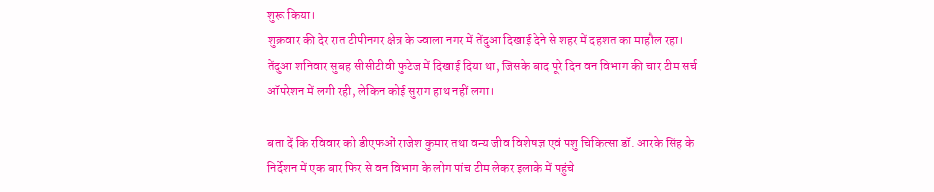शुरू किया।
शुक्रवार की देर रात टीपीनगर क्षेत्र के ज्वाला नगर में तेंदुआ दिखाई देने से शहर में दहशत का माहौल रहा। तेंदुआ शनिवार सुबह सीसीटीवी फुटेज में दिखाई दिया था, जिसके बाद पूरे दिन वन विभाग की चार टीम सर्च ऑपरेशन में लगी रही, लेकिन कोई सुराग हाथ नहीं लगा।

बता दें कि रविवार को डीएफओं राजेश कुमार तथा वन्य जीव विशेषज्ञ एवं पशु चिकित्सा डॉ. आरके सिंह के निर्देशन में एक बार फिर से वन विभाग के लोग पांच टीम लेकर इलाके में पहुंचे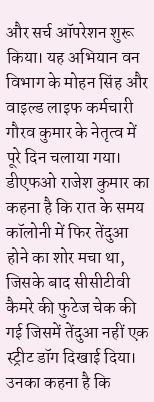और सर्च ऑपरेशन शुरू किया। यह अभियान वन विभाग के मोहन सिंह और वाइल्ड लाइफ कर्मचारी गौरव कुमार के नेतृत्व में पूरे दिन चलाया गया। डीएफओ राजेश कुमार का कहना है कि रात के समय कॉलोनी में फिर तेंदुआ होने का शोर मचा था,
जिसके बाद सीसीटीवी कैमरे की फुटेज चेक की गई जिसमें तेंदुआ नहीं एक स्ट्रीट डॉग दिखाई दिया। उनका कहना है कि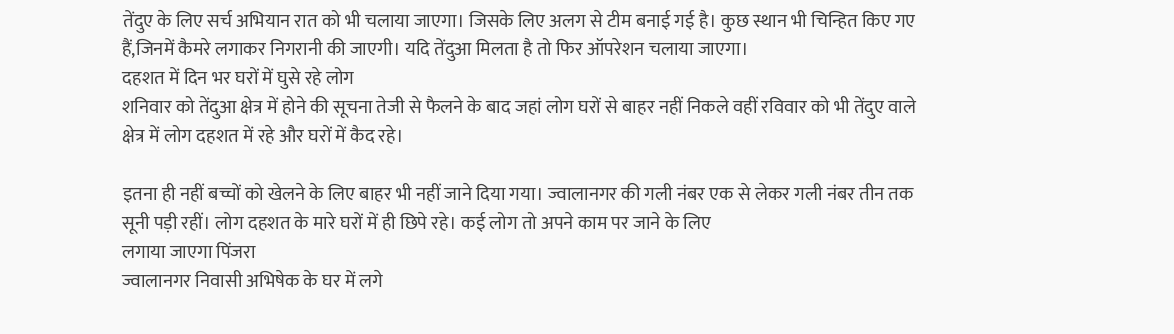तेंदुए के लिए सर्च अभियान रात को भी चलाया जाएगा। जिसके लिए अलग से टीम बनाई गई है। कुछ स्थान भी चिन्हित किए गए हैं,जिनमें कैमरे लगाकर निगरानी की जाएगी। यदि तेंदुआ मिलता है तो फिर ऑपरेशन चलाया जाएगा।
दहशत में दिन भर घरों में घुसे रहे लोग
शनिवार को तेंदुआ क्षेत्र में होने की सूचना तेजी से फैलने के बाद जहां लोग घरों से बाहर नहीं निकले वहीं रविवार को भी तेंदुए वाले क्षेत्र में लोग दहशत में रहे और घरों में कैद रहे।

इतना ही नहीं बच्चों को खेलने के लिए बाहर भी नहीं जाने दिया गया। ज्वालानगर की गली नंबर एक से लेकर गली नंबर तीन तक सूनी पड़ी रहीं। लोग दहशत के मारे घरों में ही छिपे रहे। कई लोग तो अपने काम पर जाने के लिए
लगाया जाएगा पिंजरा
ज्वालानगर निवासी अभिषेक के घर में लगे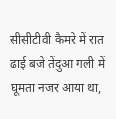सीसीटीवी कैमरे में रात ढाई बजे तेंदुआ गली में घूमता नजर आया था,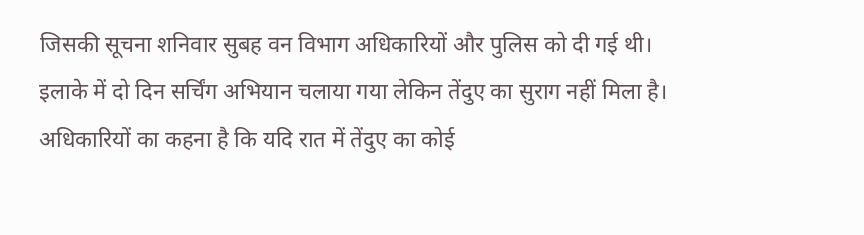जिसकी सूचना शनिवार सुबह वन विभाग अधिकारियों और पुलिस को दी गई थी। इलाके में दो दिन सर्चिंग अभियान चलाया गया लेकिन तेंदुए का सुराग नहीं मिला है। अधिकारियों का कहना है कि यदि रात में तेंदुए का कोई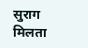सुराग मिलता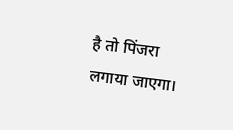है तो पिंजरा लगाया जाएगा।